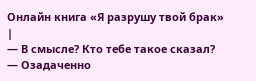Онлайн книга «Я разрушу твой брак»
|
— В смысле? Кто тебе такое сказал? — Озадаченно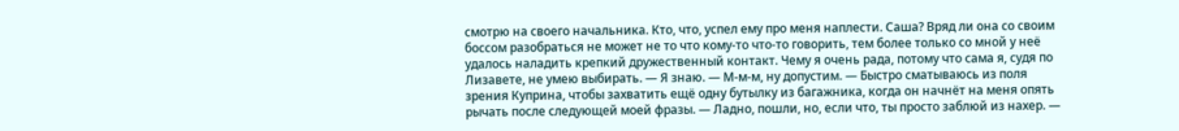смотрю на своего начальника. Кто, что, успел ему про меня наплести. Саша? Вряд ли она со своим боссом разобраться не может не то что кому-то что-то говорить, тем более только со мной у неё удалось наладить крепкий дружественный контакт. Чему я очень рада, потому что сама я, судя по Лизавете, не умею выбирать. — Я знаю. — М-м-м, ну допустим. — Быстро сматываюсь из поля зрения Куприна, чтобы захватить ещё одну бутылку из багажника, когда он начнёт на меня опять рычать после следующей моей фразы. — Ладно, пошли, но, если что, ты просто заблюй из нахер. —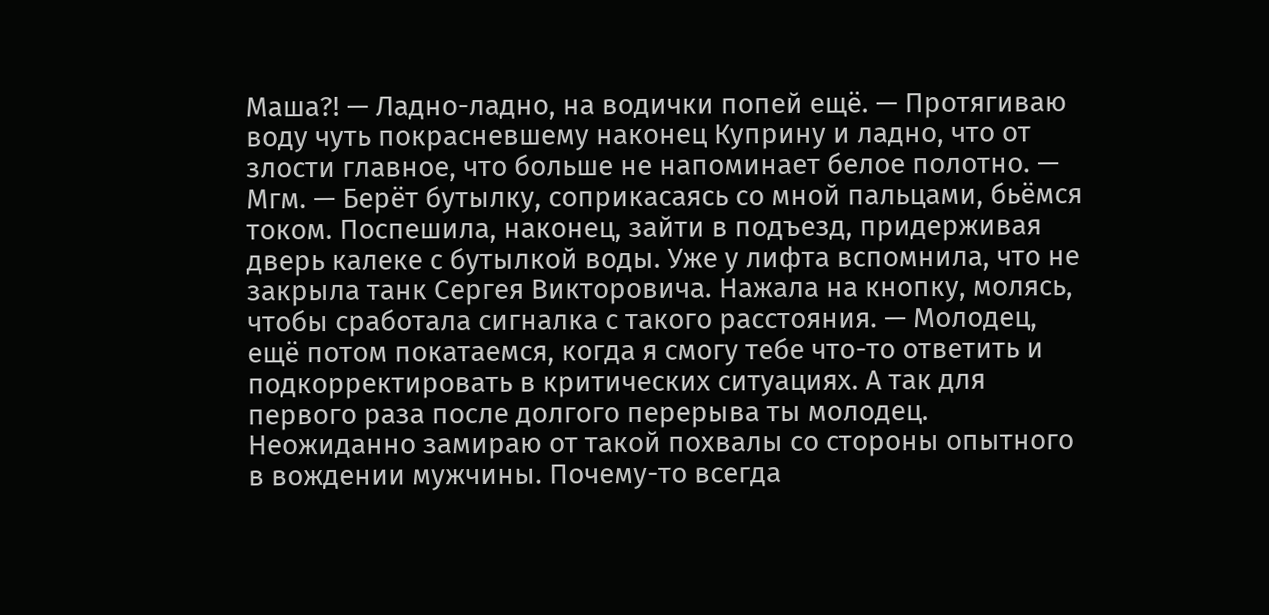Маша?! — Ладно-ладно, на водички попей ещё. — Протягиваю воду чуть покрасневшему наконец Куприну и ладно, что от злости главное, что больше не напоминает белое полотно. — Мгм. — Берёт бутылку, соприкасаясь со мной пальцами, бьёмся током. Поспешила, наконец, зайти в подъезд, придерживая дверь калеке с бутылкой воды. Уже у лифта вспомнила, что не закрыла танк Сергея Викторовича. Нажала на кнопку, молясь, чтобы сработала сигналка с такого расстояния. — Молодец, ещё потом покатаемся, когда я смогу тебе что-то ответить и подкорректировать в критических ситуациях. А так для первого раза после долгого перерыва ты молодец. Неожиданно замираю от такой похвалы со стороны опытного в вождении мужчины. Почему-то всегда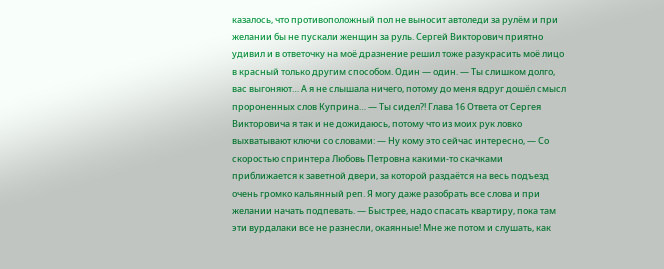казалось, что противоположный пол не выносит автоледи за рулём и при желании бы не пускали женщин за руль. Сергей Викторович приятно удивил и в ответочку на моё дразнение решил тоже разукрасить моё лицо в красный только другим способом. Один — один. — Ты слишком долго, вас выгоняют… А я не слышала ничего, потому до меня вдруг дошёл смысл пророненных слов Куприна… — Ты сидел?! Глава 16 Ответа от Сергея Викторовича я так и не дожидаюсь, потому что из моих рук ловко выхватывают ключи со словами: — Ну кому это сейчас интересно, — Со скоростью спринтера Любовь Петровна какими-то скачками приближается к заветной двери, за которой раздаётся на весь подъезд очень громко кальянный реп. Я могу даже разобрать все слова и при желании начать подпевать. — Быстрее, надо спасать квартиру, пока там эти вурдалаки все не разнесли, окаянные! Мне же потом и слушать, как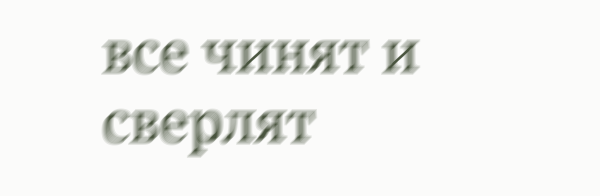все чинят и сверлят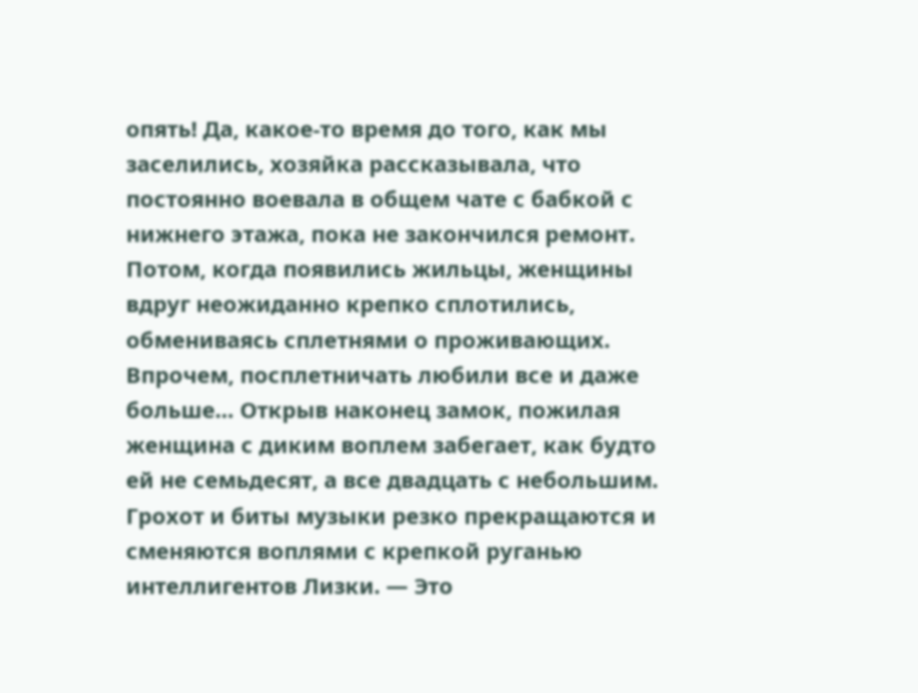опять! Да, какое-то время до того, как мы заселились, хозяйка рассказывала, что постоянно воевала в общем чате с бабкой с нижнего этажа, пока не закончился ремонт. Потом, когда появились жильцы, женщины вдруг неожиданно крепко сплотились, обмениваясь сплетнями о проживающих. Впрочем, посплетничать любили все и даже больше… Открыв наконец замок, пожилая женщина с диким воплем забегает, как будто ей не семьдесят, а все двадцать с небольшим. Грохот и биты музыки резко прекращаются и сменяются воплями с крепкой руганью интеллигентов Лизки. — Это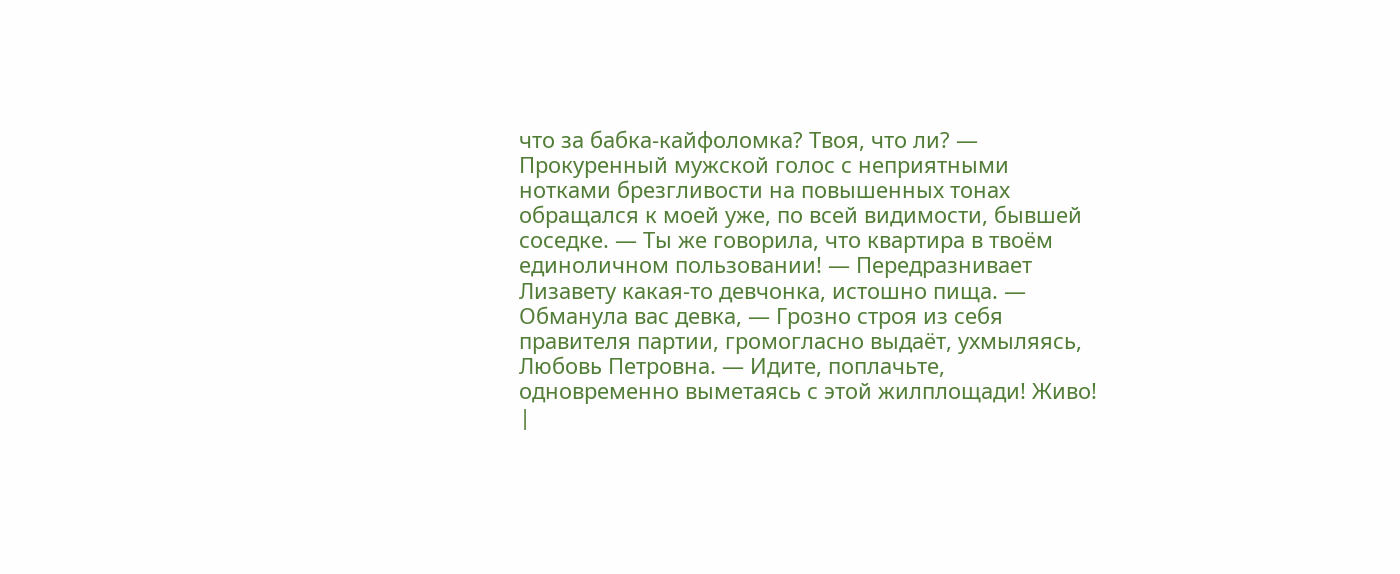что за бабка-кайфоломка? Твоя, что ли? — Прокуренный мужской голос с неприятными нотками брезгливости на повышенных тонах обращался к моей уже, по всей видимости, бывшей соседке. — Ты же говорила, что квартира в твоём единоличном пользовании! — Передразнивает Лизавету какая-то девчонка, истошно пища. — Обманула вас девка, — Грозно строя из себя правителя партии, громогласно выдаёт, ухмыляясь, Любовь Петровна. — Идите, поплачьте, одновременно выметаясь с этой жилплощади! Живо! |